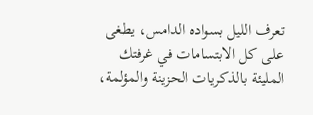تعرف الليل بسواده الدامس، يطغى على كل الابتسامات في غرفتك المليئة بالذكريات الحزينة والمؤلمة،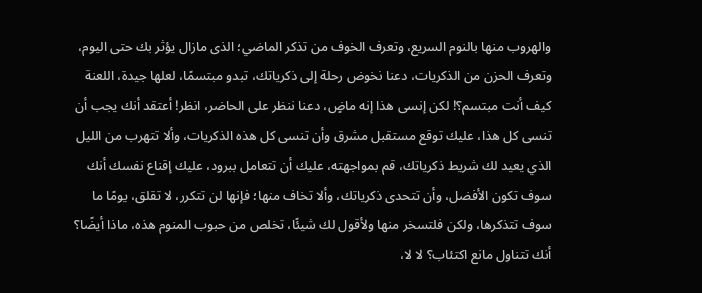والهروب منها بالنوم السريع، وتعرف الخوف من تذكر الماضي؛ الذى مازال يؤثر بك حتى اليوم، وتعرف الحزن من الذكريات، دعنا نخوض رحلة إلى ذكرياتك، تبدو مبتسمًا، لعلها جيدة، اللعنة كيف أنت مبتسم؟! لكن إنسى هذا إنه ماضٍ، دعنا ننظر على الحاضر، انظر! أعتقد أنك يجب أن تنسى كل هذا، عليك توقع مستقبل مشرق وأن تنسى كل هذه الذكريات، وألا تتهرب من الليل الذي يعيد لك شريط ذكرياتك، قم بمواجهته، عليك أن تتعامل ببرود، عليك إقناع نفسك أنك سوف تكون الأفضل، وأن تتحدى ذكرياتك، وألا تخاف منها؛ فإنها لن تتكرر، لا تقلق، يومًا ما سوف تتذكرها، ولكن فلتسخر منها ولأقول لك شيئًا، تخلص من حبوب المنوم هذه، ماذا أيضًا؟ أنك تتناول مانع اكتئاب؟ لا لا،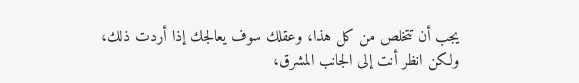يجب أن تتخلص من كل هذا، وعقلك سوف يعالجك إذا أردت ذلك، ولكن انظر أنت إلى الجانب المشرق،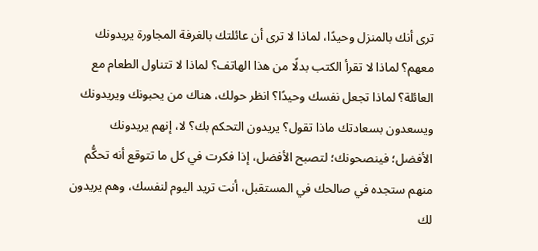ترى أنك بالمنزل وحيدًا، لماذا لا ترى أن عائلتك بالغرفة المجاورة يريدونك معهم؟ لماذا لا تقرأ الكتب بدلًا من هذا الهاتف؟ لماذا لا تتناول الطعام مع العائلة؟ لماذا تجعل نفسك وحيدًا؟ انظر حولك، هناك من يحبونك ويريدونك ويسعدون بسعادتك ماذا تقول؟ يريدون التحكم بك؟ لا، إنهم يريدونك الأفضل؛ فينصحونك؛ لتصبح الأفضل، إذا فكرت في كل ما تتوقع أنه تحكُّم منهم ستجده في صالحك في المستقبل، أنت تريد اليوم لنفسك، وهم يريدون لك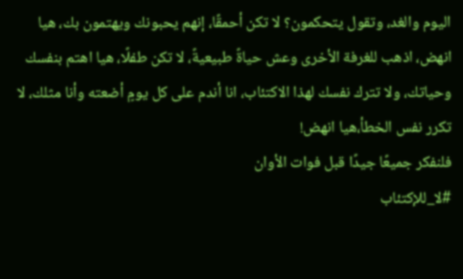اليوم والغد، وتقول يتحكمون؟ لا تكن أحمقًا، إنهم يحبونك ويهتمون بك، هيا انهض، اذهب للغرفة الأخرى وعش حياةً طبيعيةً، لا تكن طفلًا، هيا اهتم بنفسك وحياتك، ولا تترك نفسك لهذا الاكتئاب، انا أندم على كل يومٍ أضعته وأنا مثلك، لا تكرر نفس الخطأ،هيا انهض!
فلنفكر جميعًا جيدًا قبل فوات الأوان
#لا_للإكتئاب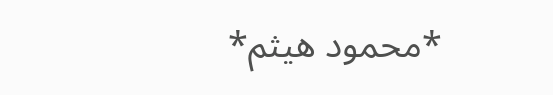*محمود هيثم*